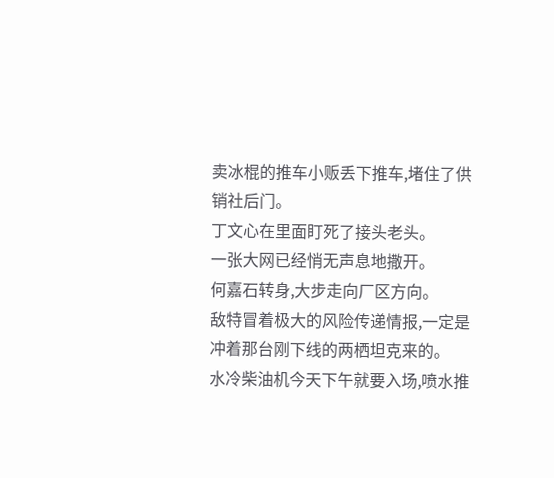卖冰棍的推车小贩丢下推车,堵住了供销社后门。
丁文心在里面盯死了接头老头。
一张大网已经悄无声息地撒开。
何嘉石转身,大步走向厂区方向。
敌特冒着极大的风险传递情报,一定是冲着那台刚下线的两栖坦克来的。
水冷柴油机今天下午就要入场,喷水推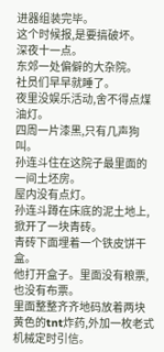进器组装完毕。
这个时候报,是要搞破坏。
深夜十一点。
东郊一处偏僻的大杂院。
社员们早早就睡了。
夜里没娱乐活动,舍不得点煤油灯。
四周一片漆黑,只有几声狗叫。
孙连斗住在这院子最里面的一间土坯房。
屋内没有点灯。
孙连斗蹲在床底的泥土地上,掀开了一块青砖。
青砖下面埋着一个铁皮饼干盒。
他打开盒子。里面没有粮票,也没有布票。
里面整整齐齐地码放着两块黄色的tnt炸药,外加一枚老式机械定时引信。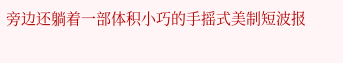旁边还躺着一部体积小巧的手摇式美制短波报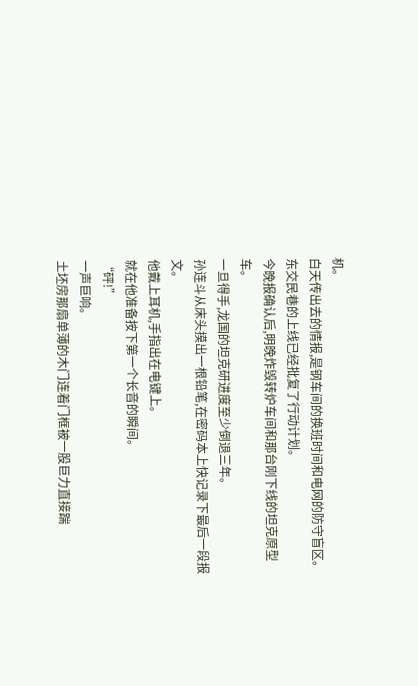机。
白天传出去的情报,是钢车间的换班时间和电网的防守盲区。
东交民巷的上线已经批复了行动计划。
今晚报确认后,明晚炸毁转炉车间和那台刚下线的坦克原型车。
一旦得手,龙国的坦克研进度至少倒退三年。
孙连斗从床头摸出一根铅笔,在密码本上快记录下最后一段报文。
他戴上耳机,手指出在电键上。
就在他准备按下第一个长音的瞬间。
“砰!”
一声巨响。
土坯房那扇单薄的木门连着门框被一股巨力直接踹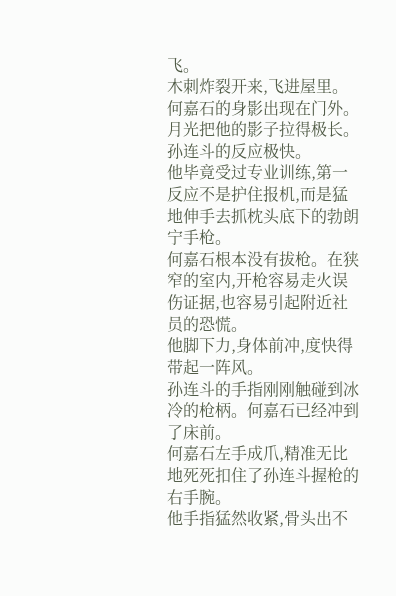飞。
木刺炸裂开来,飞进屋里。
何嘉石的身影出现在门外。月光把他的影子拉得极长。
孙连斗的反应极快。
他毕竟受过专业训练,第一反应不是护住报机,而是猛地伸手去抓枕头底下的勃朗宁手枪。
何嘉石根本没有拔枪。在狭窄的室内,开枪容易走火误伤证据,也容易引起附近社员的恐慌。
他脚下力,身体前冲,度快得带起一阵风。
孙连斗的手指刚刚触碰到冰冷的枪柄。何嘉石已经冲到了床前。
何嘉石左手成爪,精准无比地死死扣住了孙连斗握枪的右手腕。
他手指猛然收紧,骨头出不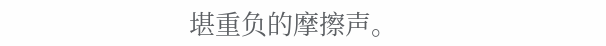堪重负的摩擦声。